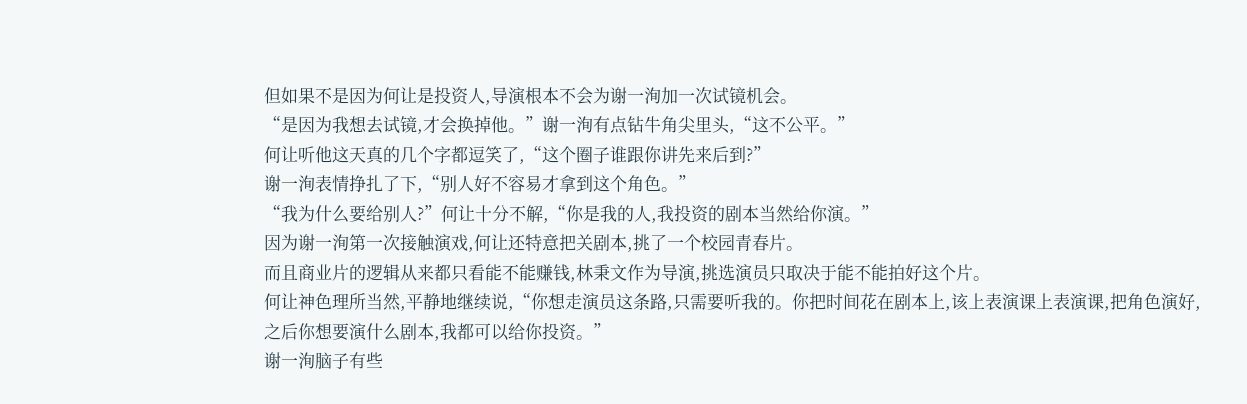但如果不是因为何让是投资人,导演根本不会为谢一洵加一次试镜机会。
“是因为我想去试镜,才会换掉他。”谢一洵有点钻牛角尖里头,“这不公平。”
何让听他这天真的几个字都逗笑了,“这个圈子谁跟你讲先来后到?”
谢一洵表情挣扎了下,“别人好不容易才拿到这个角色。”
“我为什么要给别人?”何让十分不解,“你是我的人,我投资的剧本当然给你演。”
因为谢一洵第一次接触演戏,何让还特意把关剧本,挑了一个校园青春片。
而且商业片的逻辑从来都只看能不能赚钱,林秉文作为导演,挑选演员只取决于能不能拍好这个片。
何让神色理所当然,平静地继续说,“你想走演员这条路,只需要听我的。你把时间花在剧本上,该上表演课上表演课,把角色演好,之后你想要演什么剧本,我都可以给你投资。”
谢一洵脑子有些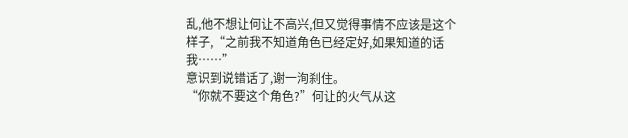乱,他不想让何让不高兴,但又觉得事情不应该是这个样子,“之前我不知道角色已经定好,如果知道的话我……”
意识到说错话了,谢一洵刹住。
“你就不要这个角色?”何让的火气从这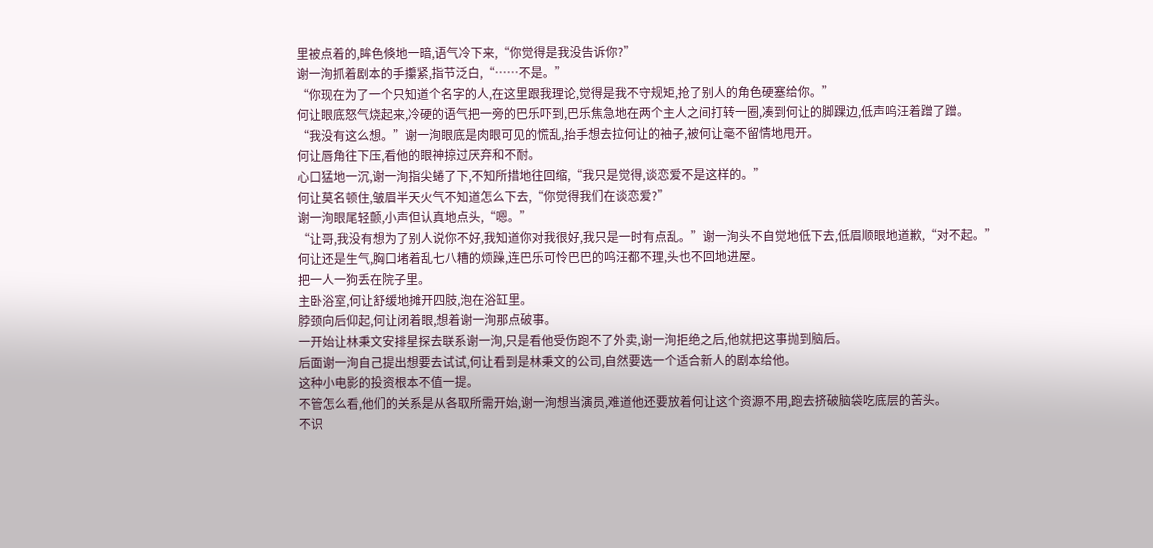里被点着的,眸色倏地一暗,语气冷下来,“你觉得是我没告诉你?”
谢一洵抓着剧本的手攥紧,指节泛白,“……不是。”
“你现在为了一个只知道个名字的人,在这里跟我理论,觉得是我不守规矩,抢了别人的角色硬塞给你。”
何让眼底怒气烧起来,冷硬的语气把一旁的巴乐吓到,巴乐焦急地在两个主人之间打转一圈,凑到何让的脚踝边,低声呜汪着蹭了蹭。
“我没有这么想。”谢一洵眼底是肉眼可见的慌乱,抬手想去拉何让的袖子,被何让毫不留情地甩开。
何让唇角往下压,看他的眼神掠过厌弃和不耐。
心口猛地一沉,谢一洵指尖蜷了下,不知所措地往回缩,“我只是觉得,谈恋爱不是这样的。”
何让莫名顿住,皱眉半天火气不知道怎么下去,“你觉得我们在谈恋爱?”
谢一洵眼尾轻颤,小声但认真地点头,“嗯。”
“让哥,我没有想为了别人说你不好,我知道你对我很好,我只是一时有点乱。”谢一洵头不自觉地低下去,低眉顺眼地道歉,“对不起。”
何让还是生气,胸口堵着乱七八糟的烦躁,连巴乐可怜巴巴的呜汪都不理,头也不回地进屋。
把一人一狗丢在院子里。
主卧浴室,何让舒缓地摊开四肢,泡在浴缸里。
脖颈向后仰起,何让闭着眼,想着谢一洵那点破事。
一开始让林秉文安排星探去联系谢一洵,只是看他受伤跑不了外卖,谢一洵拒绝之后,他就把这事抛到脑后。
后面谢一洵自己提出想要去试试,何让看到是林秉文的公司,自然要选一个适合新人的剧本给他。
这种小电影的投资根本不值一提。
不管怎么看,他们的关系是从各取所需开始,谢一洵想当演员,难道他还要放着何让这个资源不用,跑去挤破脑袋吃底层的苦头。
不识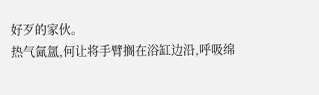好歹的家伙。
热气氤氲,何让将手臂搁在浴缸边沿,呼吸绵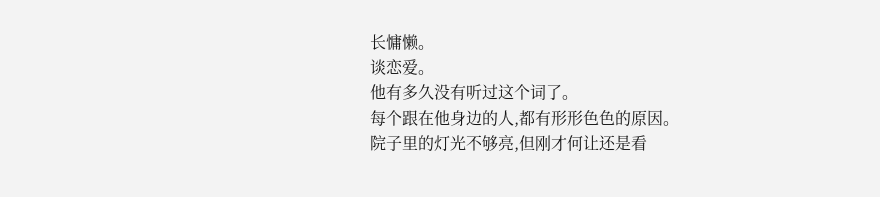长慵懒。
谈恋爱。
他有多久没有听过这个词了。
每个跟在他身边的人,都有形形色色的原因。
院子里的灯光不够亮,但刚才何让还是看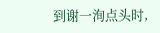到谢一洵点头时,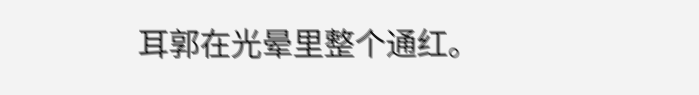耳郭在光晕里整个通红。